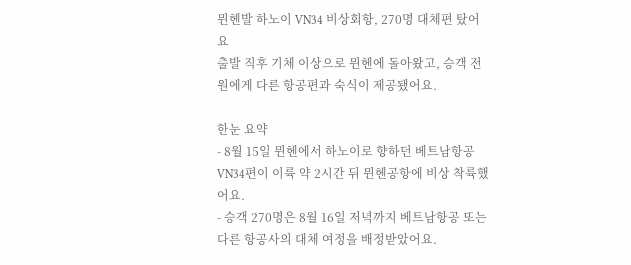뮌헨발 하노이 VN34 비상회항, 270명 대체편 탔어요
출발 직후 기체 이상으로 뮌헨에 돌아왔고, 승객 전원에게 다른 항공편과 숙식이 제공됐어요.

한눈 요약
- 8월 15일 뮌헨에서 하노이로 향하던 베트남항공 VN34편이 이륙 약 2시간 뒤 뮌헨공항에 비상 착륙했어요.
- 승객 270명은 8월 16일 저녁까지 베트남항공 또는 다른 항공사의 대체 여정을 배정받았어요.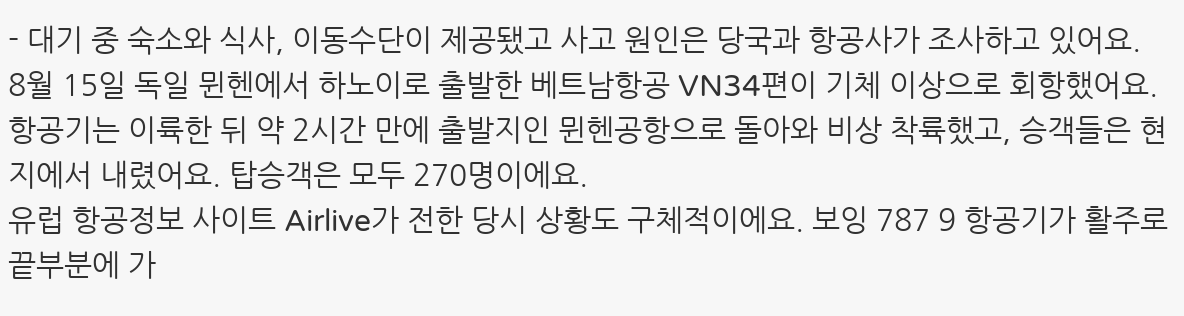- 대기 중 숙소와 식사, 이동수단이 제공됐고 사고 원인은 당국과 항공사가 조사하고 있어요.
8월 15일 독일 뮌헨에서 하노이로 출발한 베트남항공 VN34편이 기체 이상으로 회항했어요. 항공기는 이륙한 뒤 약 2시간 만에 출발지인 뮌헨공항으로 돌아와 비상 착륙했고, 승객들은 현지에서 내렸어요. 탑승객은 모두 270명이에요.
유럽 항공정보 사이트 Airlive가 전한 당시 상황도 구체적이에요. 보잉 787 9 항공기가 활주로 끝부분에 가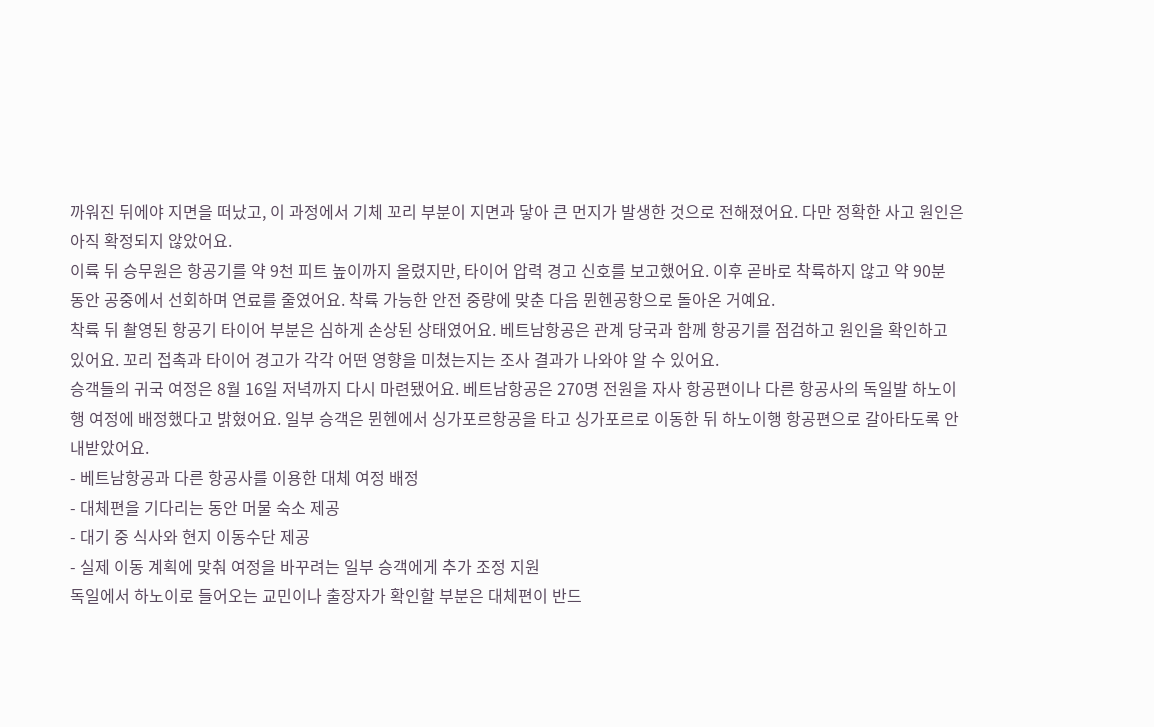까워진 뒤에야 지면을 떠났고, 이 과정에서 기체 꼬리 부분이 지면과 닿아 큰 먼지가 발생한 것으로 전해졌어요. 다만 정확한 사고 원인은 아직 확정되지 않았어요.
이륙 뒤 승무원은 항공기를 약 9천 피트 높이까지 올렸지만, 타이어 압력 경고 신호를 보고했어요. 이후 곧바로 착륙하지 않고 약 90분 동안 공중에서 선회하며 연료를 줄였어요. 착륙 가능한 안전 중량에 맞춘 다음 뮌헨공항으로 돌아온 거예요.
착륙 뒤 촬영된 항공기 타이어 부분은 심하게 손상된 상태였어요. 베트남항공은 관계 당국과 함께 항공기를 점검하고 원인을 확인하고 있어요. 꼬리 접촉과 타이어 경고가 각각 어떤 영향을 미쳤는지는 조사 결과가 나와야 알 수 있어요.
승객들의 귀국 여정은 8월 16일 저녁까지 다시 마련됐어요. 베트남항공은 270명 전원을 자사 항공편이나 다른 항공사의 독일발 하노이행 여정에 배정했다고 밝혔어요. 일부 승객은 뮌헨에서 싱가포르항공을 타고 싱가포르로 이동한 뒤 하노이행 항공편으로 갈아타도록 안내받았어요.
- 베트남항공과 다른 항공사를 이용한 대체 여정 배정
- 대체편을 기다리는 동안 머물 숙소 제공
- 대기 중 식사와 현지 이동수단 제공
- 실제 이동 계획에 맞춰 여정을 바꾸려는 일부 승객에게 추가 조정 지원
독일에서 하노이로 들어오는 교민이나 출장자가 확인할 부분은 대체편이 반드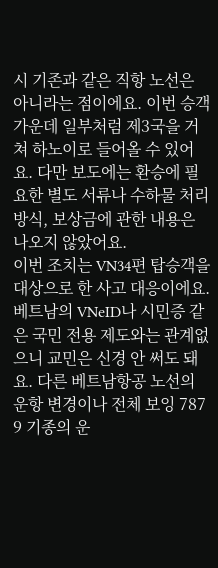시 기존과 같은 직항 노선은 아니라는 점이에요. 이번 승객 가운데 일부처럼 제3국을 거쳐 하노이로 들어올 수 있어요. 다만 보도에는 환승에 필요한 별도 서류나 수하물 처리 방식, 보상금에 관한 내용은 나오지 않았어요.
이번 조치는 VN34편 탑승객을 대상으로 한 사고 대응이에요. 베트남의 VNeID나 시민증 같은 국민 전용 제도와는 관계없으니 교민은 신경 안 써도 돼요. 다른 베트남항공 노선의 운항 변경이나 전체 보잉 787 9 기종의 운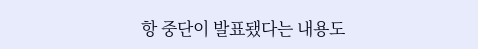항 중단이 발표됐다는 내용도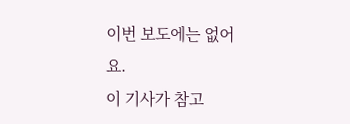이번 보도에는 없어요.
이 기사가 참고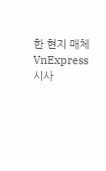한 현지 매체
VnExpress 시사